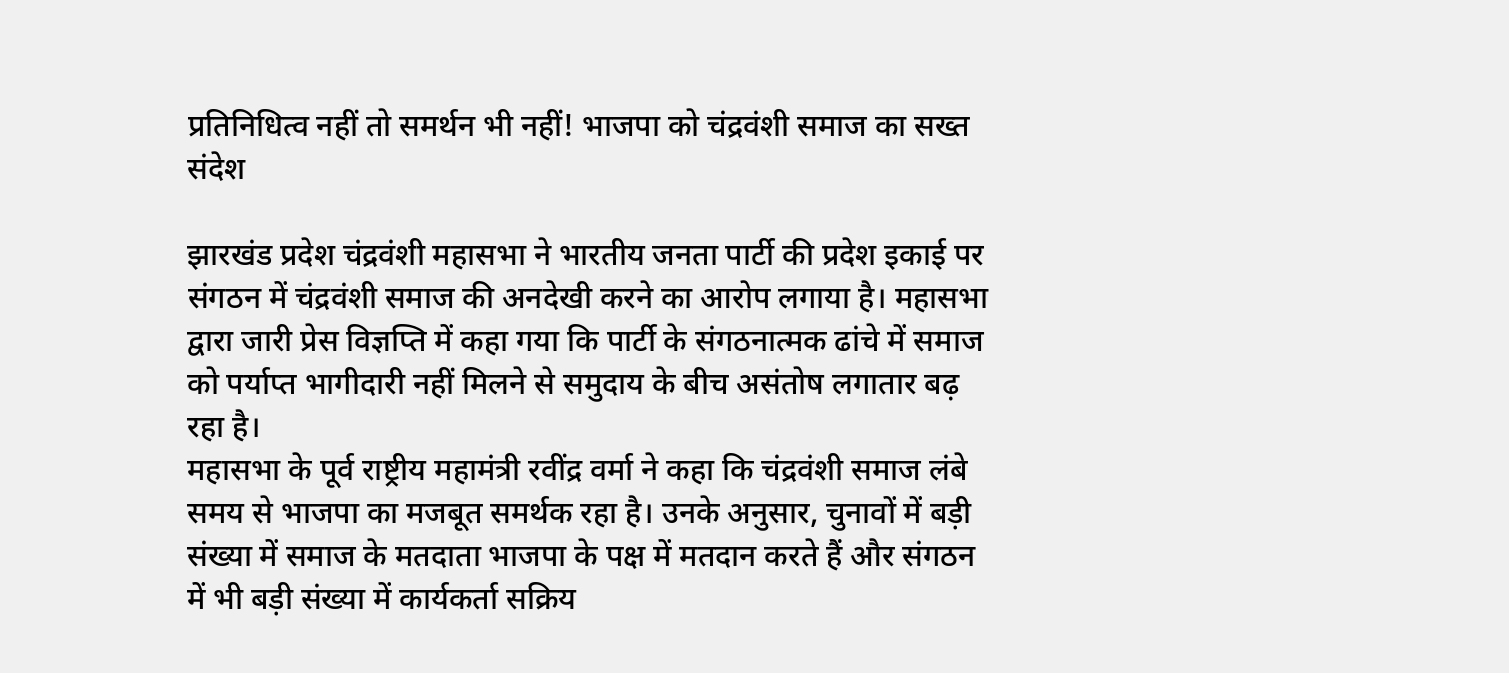प्रतिनिधित्व नहीं तो समर्थन भी नहीं! भाजपा को चंद्रवंशी समाज का सख्त संदेश

झारखंड प्रदेश चंद्रवंशी महासभा ने भारतीय जनता पार्टी की प्रदेश इकाई पर संगठन में चंद्रवंशी समाज की अनदेखी करने का आरोप लगाया है। महासभा द्वारा जारी प्रेस विज्ञप्ति में कहा गया कि पार्टी के संगठनात्मक ढांचे में समाज को पर्याप्त भागीदारी नहीं मिलने से समुदाय के बीच असंतोष लगातार बढ़ रहा है।
महासभा के पूर्व राष्ट्रीय महामंत्री रवींद्र वर्मा ने कहा कि चंद्रवंशी समाज लंबे समय से भाजपा का मजबूत समर्थक रहा है। उनके अनुसार, चुनावों में बड़ी संख्या में समाज के मतदाता भाजपा के पक्ष में मतदान करते हैं और संगठन में भी बड़ी संख्या में कार्यकर्ता सक्रिय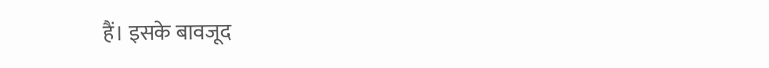हैं। इसके बावजूद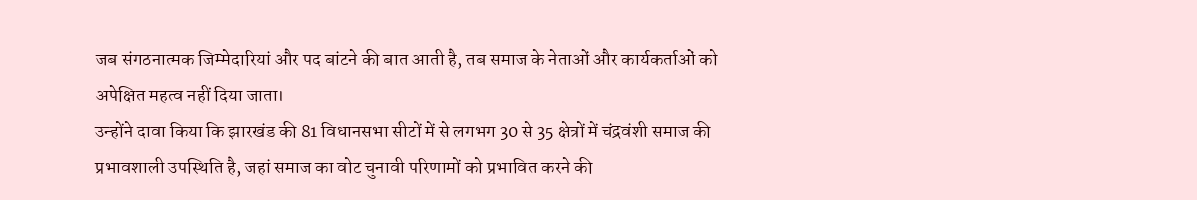जब संगठनात्मक जिम्मेदारियां और पद बांटने की बात आती है, तब समाज के नेताओं और कार्यकर्ताओं को अपेक्षित महत्व नहीं दिया जाता।
उन्होंने दावा किया कि झारखंड की 81 विधानसभा सीटों में से लगभग 30 से 35 क्षेत्रों में चंद्रवंशी समाज की प्रभावशाली उपस्थिति है, जहां समाज का वोट चुनावी परिणामों को प्रभावित करने की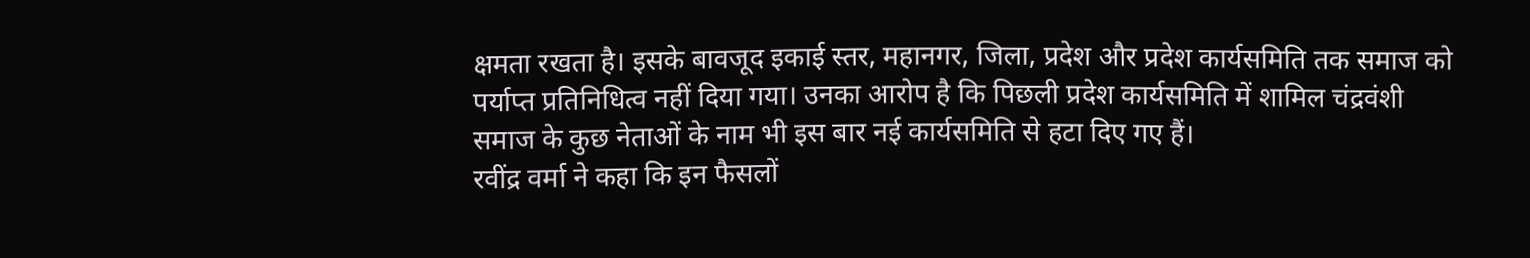क्षमता रखता है। इसके बावजूद इकाई स्तर, महानगर, जिला, प्रदेश और प्रदेश कार्यसमिति तक समाज को पर्याप्त प्रतिनिधित्व नहीं दिया गया। उनका आरोप है कि पिछली प्रदेश कार्यसमिति में शामिल चंद्रवंशी समाज के कुछ नेताओं के नाम भी इस बार नई कार्यसमिति से हटा दिए गए हैं।
रवींद्र वर्मा ने कहा कि इन फैसलों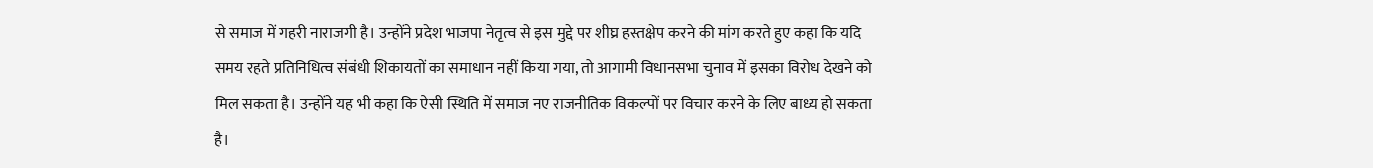से समाज में गहरी नाराजगी है। उन्होंने प्रदेश भाजपा नेतृत्व से इस मुद्दे पर शीघ्र हस्तक्षेप करने की मांग करते हुए कहा कि यदि समय रहते प्रतिनिधित्व संबंधी शिकायतों का समाधान नहीं किया गया, तो आगामी विधानसभा चुनाव में इसका विरोध देखने को मिल सकता है। उन्होंने यह भी कहा कि ऐसी स्थिति में समाज नए राजनीतिक विकल्पों पर विचार करने के लिए बाध्य हो सकता है।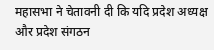महासभा ने चेतावनी दी कि यदि प्रदेश अध्यक्ष और प्रदेश संगठन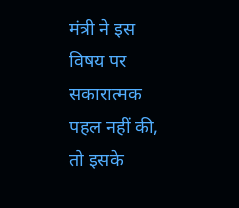मंत्री ने इस विषय पर सकारात्मक पहल नहीं की, तो इसके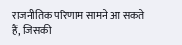राजनीतिक परिणाम सामने आ सकते हैं, जिसकी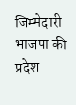जिम्मेदारी भाजपा की प्रदेश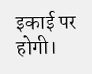इकाई पर होगी।